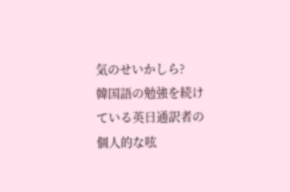気のせいかしら?
韓国語の勉強を続けている英日通訳者の個人的な呟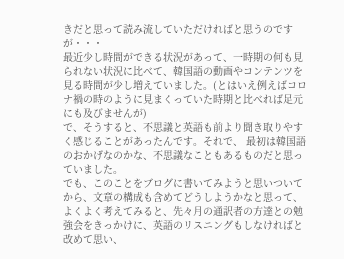きだと思って読み流していただければと思うのですが・・・
最近少し時間ができる状況があって、一時期の何も見られない状況に比べて、韓国語の動画やコンテンツを見る時間が少し増えていました。(とはいえ例えばコロナ禍の時のように見まくっていた時期と比べれば足元にも及びませんが)
で、そうすると、不思議と英語も前より聞き取りやすく感じることがあったんです。それで、 最初は韓国語のおかげなのかな、不思議なこともあるものだと思っていました。
でも、このことをブログに書いてみようと思いついてから、文章の構成も含めてどうしようかなと思って、よくよく考えてみると、先々月の通訳者の方達との勉強会をきっかけに、英語のリスニングもしなければと改めて思い、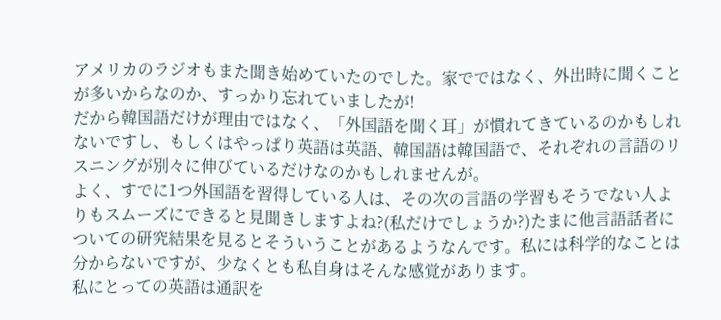アメリカのラジオもまた聞き始めていたのでした。家でではなく、外出時に聞くことが多いからなのか、すっかり忘れていましたが!
だから韓国語だけが理由ではなく、「外国語を聞く耳」が慣れてきているのかもしれないですし、もしくはやっぱり英語は英語、韓国語は韓国語で、それぞれの言語のリスニングが別々に伸びているだけなのかもしれませんが。
よく、すでに1つ外国語を習得している人は、その次の言語の学習もそうでない人よりもスムーズにできると見聞きしますよね?(私だけでしょうか?)たまに他言語話者についての研究結果を見るとそういうことがあるようなんです。私には科学的なことは分からないですが、少なくとも私自身はそんな感覚があります。
私にとっての英語は通訳を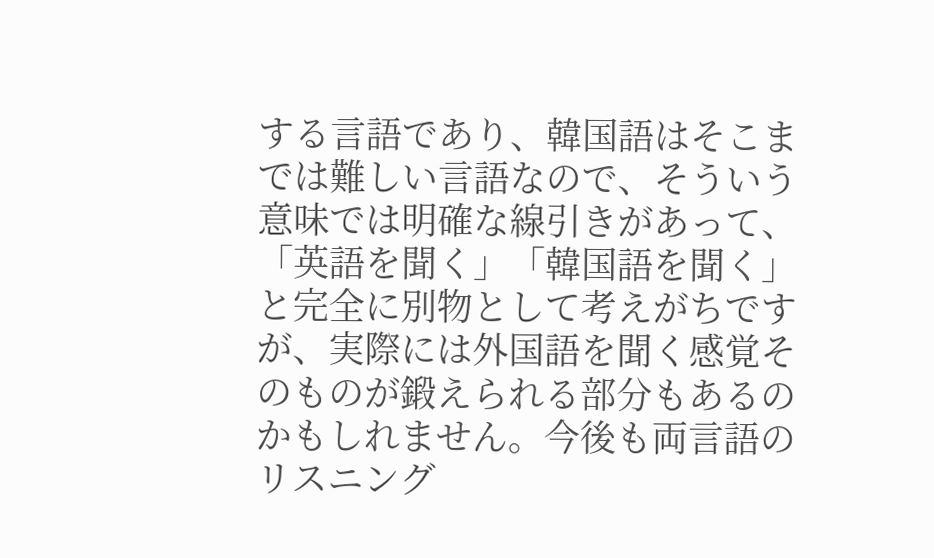する言語であり、韓国語はそこまでは難しい言語なので、そういう意味では明確な線引きがあって、「英語を聞く」「韓国語を聞く」と完全に別物として考えがちですが、実際には外国語を聞く感覚そのものが鍛えられる部分もあるのかもしれません。今後も両言語のリスニング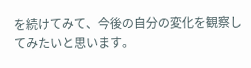を続けてみて、今後の自分の変化を観察してみたいと思います。